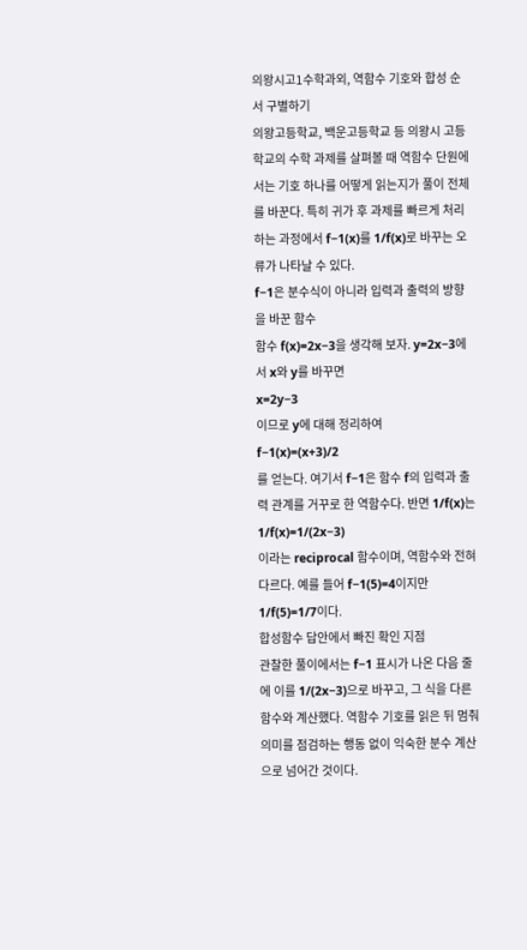의왕시고1수학과외, 역함수 기호와 합성 순서 구별하기
의왕고등학교, 백운고등학교 등 의왕시 고등학교의 수학 과제를 살펴볼 때 역함수 단원에서는 기호 하나를 어떻게 읽는지가 풀이 전체를 바꾼다. 특히 귀가 후 과제를 빠르게 처리하는 과정에서 f−1(x)를 1/f(x)로 바꾸는 오류가 나타날 수 있다.
f−1은 분수식이 아니라 입력과 출력의 방향을 바꾼 함수
함수 f(x)=2x−3을 생각해 보자. y=2x−3에서 x와 y를 바꾸면
x=2y−3
이므로 y에 대해 정리하여
f−1(x)=(x+3)/2
를 얻는다. 여기서 f−1은 함수 f의 입력과 출력 관계를 거꾸로 한 역함수다. 반면 1/f(x)는
1/f(x)=1/(2x−3)
이라는 reciprocal 함수이며, 역함수와 전혀 다르다. 예를 들어 f−1(5)=4이지만 1/f(5)=1/7이다.
합성함수 답안에서 빠진 확인 지점
관찰한 풀이에서는 f−1 표시가 나온 다음 줄에 이를 1/(2x−3)으로 바꾸고, 그 식을 다른 함수와 계산했다. 역함수 기호를 읽은 뒤 멈춰 의미를 점검하는 행동 없이 익숙한 분수 계산으로 넘어간 것이다.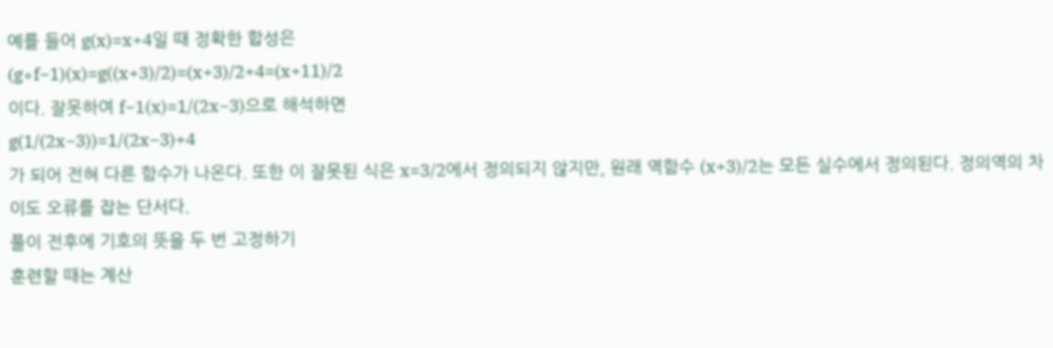예를 들어 g(x)=x+4일 때 정확한 합성은
(g∘f−1)(x)=g((x+3)/2)=(x+3)/2+4=(x+11)/2
이다. 잘못하여 f−1(x)=1/(2x−3)으로 해석하면
g(1/(2x−3))=1/(2x−3)+4
가 되어 전혀 다른 함수가 나온다. 또한 이 잘못된 식은 x=3/2에서 정의되지 않지만, 원래 역함수 (x+3)/2는 모든 실수에서 정의된다. 정의역의 차이도 오류를 잡는 단서다.
풀이 전후에 기호의 뜻을 두 번 고정하기
훈련할 때는 계산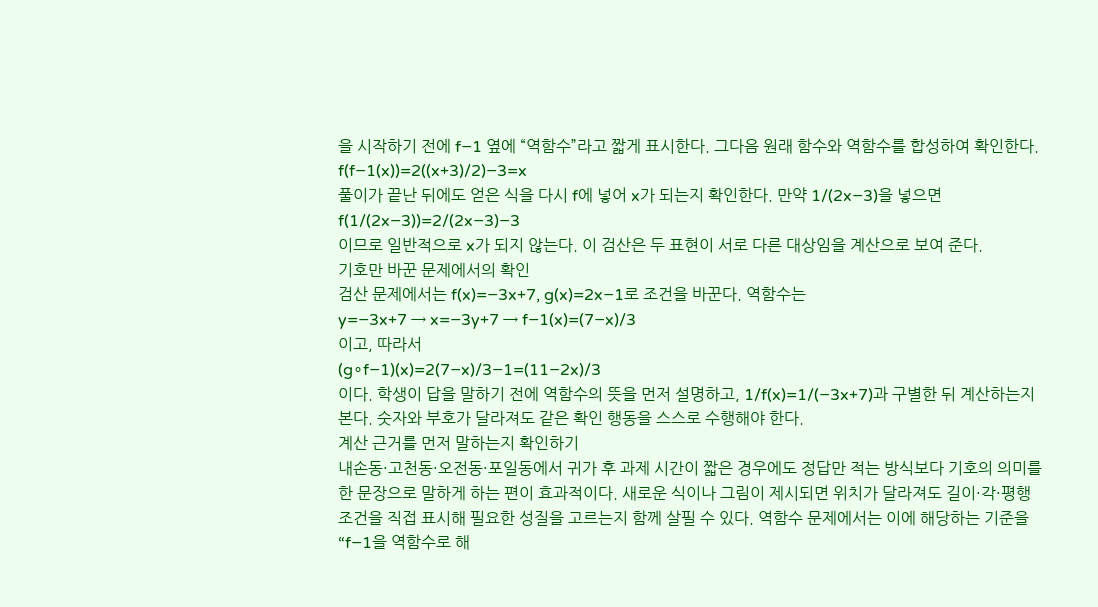을 시작하기 전에 f−1 옆에 “역함수”라고 짧게 표시한다. 그다음 원래 함수와 역함수를 합성하여 확인한다.
f(f−1(x))=2((x+3)/2)−3=x
풀이가 끝난 뒤에도 얻은 식을 다시 f에 넣어 x가 되는지 확인한다. 만약 1/(2x−3)을 넣으면
f(1/(2x−3))=2/(2x−3)−3
이므로 일반적으로 x가 되지 않는다. 이 검산은 두 표현이 서로 다른 대상임을 계산으로 보여 준다.
기호만 바꾼 문제에서의 확인
검산 문제에서는 f(x)=−3x+7, g(x)=2x−1로 조건을 바꾼다. 역함수는
y=−3x+7 → x=−3y+7 → f−1(x)=(7−x)/3
이고, 따라서
(g∘f−1)(x)=2(7−x)/3−1=(11−2x)/3
이다. 학생이 답을 말하기 전에 역함수의 뜻을 먼저 설명하고, 1/f(x)=1/(−3x+7)과 구별한 뒤 계산하는지 본다. 숫자와 부호가 달라져도 같은 확인 행동을 스스로 수행해야 한다.
계산 근거를 먼저 말하는지 확인하기
내손동·고천동·오전동·포일동에서 귀가 후 과제 시간이 짧은 경우에도 정답만 적는 방식보다 기호의 의미를 한 문장으로 말하게 하는 편이 효과적이다. 새로운 식이나 그림이 제시되면 위치가 달라져도 길이·각·평행 조건을 직접 표시해 필요한 성질을 고르는지 함께 살필 수 있다. 역함수 문제에서는 이에 해당하는 기준을 “f−1을 역함수로 해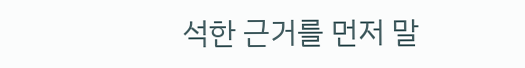석한 근거를 먼저 말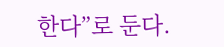한다”로 둔다.